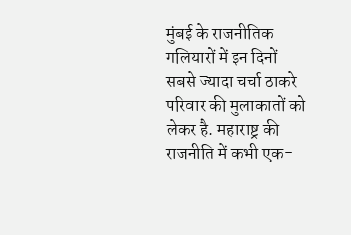मुंबई के राजनीतिक गलियारों में इन दिनों सबसे ज्यादा चर्चा ठाकरे परिवार की मुलाकातों को लेकर है. महाराष्ट्र की राजनीति में कभी एक-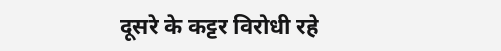दूसरे के कट्टर विरोधी रहे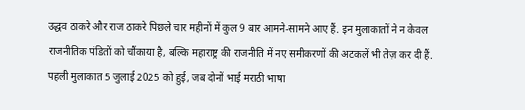उद्धव ठाकरे और राज ठाकरे पिछले चार महीनों में कुल 9 बार आमने-सामने आए हैं. इन मुलाकातों ने न केवल राजनीतिक पंडितों को चौंकाया है, बल्कि महाराष्ट्र की राजनीति में नए समीकरणों की अटकलें भी तेज़ कर दी हैं.
पहली मुलाकात 5 जुलाई 2025 को हुई, जब दोनों भाई मराठी भाषा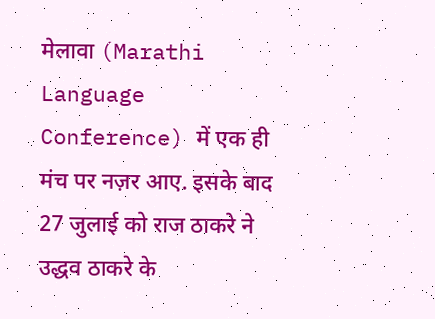मेलावा (Marathi Language Conference) में एक ही मंच पर नज़र आए. इसके बाद 27 जुलाई को राज ठाकरे ने उद्धव ठाकरे के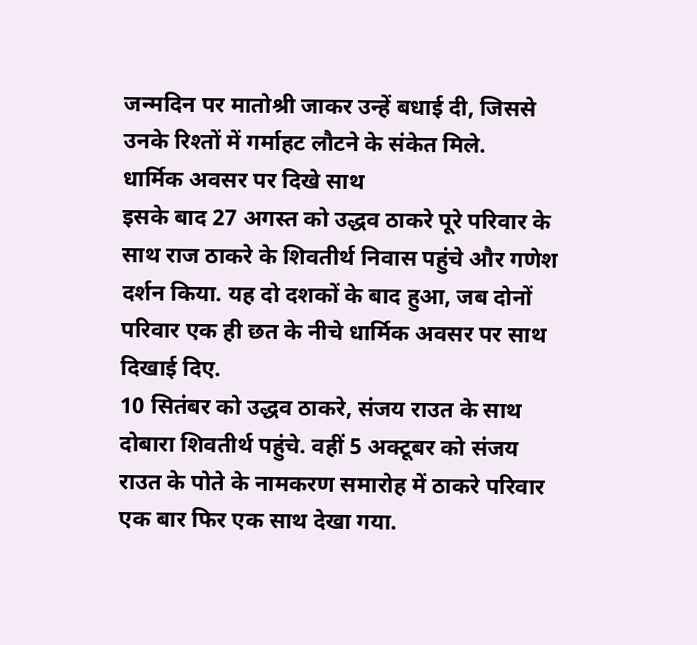जन्मदिन पर मातोश्री जाकर उन्हें बधाई दी, जिससे उनके रिश्तों में गर्माहट लौटने के संकेत मिले.
धार्मिक अवसर पर दिखे साथ
इसके बाद 27 अगस्त को उद्धव ठाकरे पूरे परिवार के साथ राज ठाकरे के शिवतीर्थ निवास पहुंचे और गणेश दर्शन किया. यह दो दशकों के बाद हुआ, जब दोनों परिवार एक ही छत के नीचे धार्मिक अवसर पर साथ दिखाई दिए.
10 सितंबर को उद्धव ठाकरे, संजय राउत के साथ दोबारा शिवतीर्थ पहुंचे. वहीं 5 अक्टूबर को संजय राउत के पोते के नामकरण समारोह में ठाकरे परिवार एक बार फिर एक साथ देखा गया.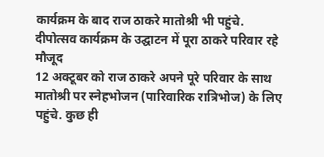कार्यक्रम के बाद राज ठाकरे मातोश्री भी पहुंचे.
दीपोत्सव कार्यक्रम के उद्घाटन में पूरा ठाकरे परिवार रहे मौजूद
12 अक्टूबर को राज ठाकरे अपने पूरे परिवार के साथ मातोश्री पर स्नेहभोजन (पारिवारिक रात्रिभोज) के लिए पहुंचे. कुछ ही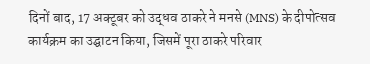दिनों बाद, 17 अक्टूबर को उद्धव ठाकरे ने मनसे (MNS) के दीपोत्सव कार्यक्रम का उद्घाटन किया, जिसमें पूरा ठाकरे परिवार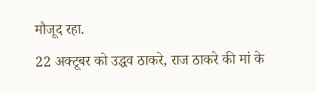मौजूद रहा.
22 अक्टूबर को उद्धव ठाकरे, राज ठाकरे की मां के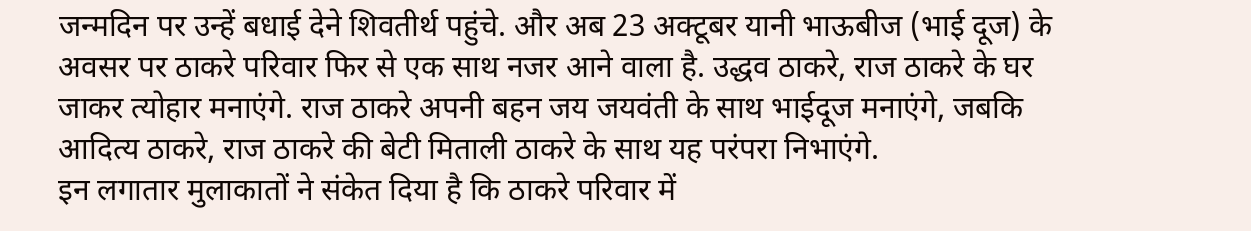जन्मदिन पर उन्हें बधाई देने शिवतीर्थ पहुंचे. और अब 23 अक्टूबर यानी भाऊबीज (भाई दूज) के अवसर पर ठाकरे परिवार फिर से एक साथ नजर आने वाला है. उद्धव ठाकरे, राज ठाकरे के घर जाकर त्योहार मनाएंगे. राज ठाकरे अपनी बहन जय जयवंती के साथ भाईदूज मनाएंगे, जबकि आदित्य ठाकरे, राज ठाकरे की बेटी मिताली ठाकरे के साथ यह परंपरा निभाएंगे.
इन लगातार मुलाकातों ने संकेत दिया है कि ठाकरे परिवार में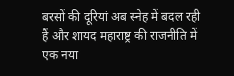बरसों की दूरियां अब स्नेह में बदल रही हैं और शायद महाराष्ट्र की राजनीति में एक नया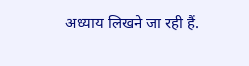अध्याय लिखने जा रही हैं.